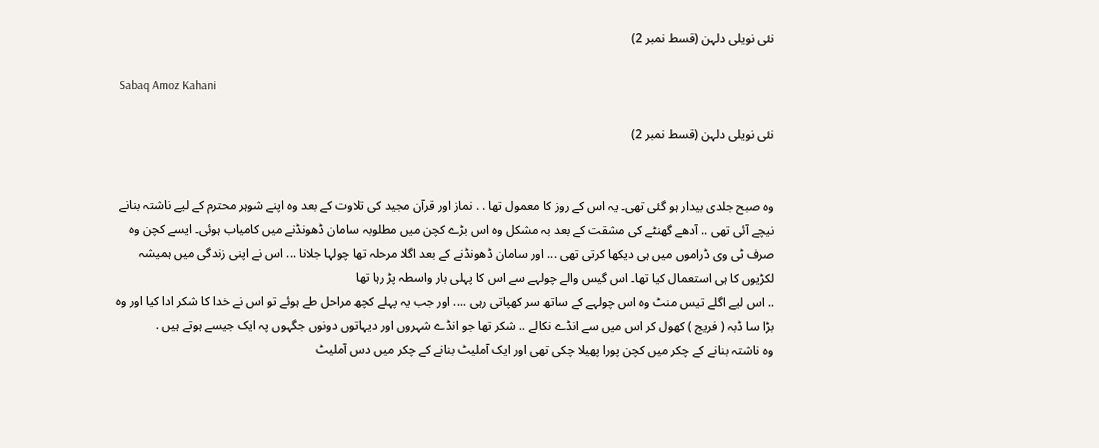نئی نویلی دلہن (قسط نمبر 2)

 Sabaq Amoz Kahani

نئی نویلی دلہن (قسط نمبر 2)


وہ صبح جلدی بیدار ہو گئی تهی۔ یہ اس کے روز کا معمول تھا . . نماز اور قرآن مجید کی تلاوت کے بعد وہ اپنے شوہر محترم کے لیے ناشتہ بنانے نیچے آئی تهی .. آدهے گهنٹے کی مشقت کے بعد بہ مشکل وہ اس بڑے کچن میں مطلوبہ سامان ڈهونڈنے میں کامیاب ہوئی۔ ایسے کچن وہ صرف ٹی وی ڈراموں میں ہی دیکها کرتی تهی ... اور سامان ڈهونڈنے کے بعد اگلا مرحلہ تها چولہا جلانا ... اس نے اپنی زندگی میں ہمیشہ لکڑیوں کا ہی استعمال کیا تها۔ اس گیس والے چولہے سے اس کا پہلی بار واسطہ پڑ رہا تها
.. اس لیے اگلے تیس منٹ وہ اس چولہے کے ساتھ سر کهپاتی رہی .... اور جب یہ پہلے کچھ مراحل طے ہوئے تو اس نے خدا کا شکر ادا کیا اور وہ بڑا سا ڈبہ ( فریج ) کهول کر اس میں سے انڈے نکالے .. شکر تها جو انڈے شہروں اور دیہاتوں دونوں جگہوں پہ ایک جیسے ہوتے ہیں .
وہ ناشتہ بنانے کے چکر میں کچن پورا پهیلا چکی تهی اور ایک آملیٹ بنانے کے چکر میں دس آملیٹ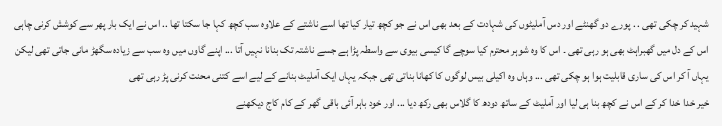شہید کر چکی تهی . . پورے دو گهنٹے اور دس آملیٹوں کی شہادت کے بعد بهی اس نے جو کچھ تیار کیا تها اسے ناشتے کے علاوہ سب کچھ کہا جا سکتا تها .. اس نے ایک بار پھر سے کوشش کرنی چاہی
اس کے دل میں گهبراہٹ بھی ہو رہی تهی ۔ اس کا وہ شوہر محترم کیا سوچے گا کیسی بیوی سے واسطہ پڑا ہے جسے ناشتہ تک بنانا نہیں آتا ... اپنے گاوں میں وہ سب سے زیادہ سگهڑ مانی جاتی تهی لیکن یہاں آ کر اس کی ساری قابلیت ہوا ہو چکی تهی ... وہاں وہ اکیلی بیس لوگوں کا کهانا بناتی تهی جبکہ یہاں ایک آملیٹ بنانے کے لیے اسے کتنی محنت کرنی پڑ رہی تهی
خیر خدا خدا کر کے اس نے کچھ بنا ہی لیا اور آملیٹ کے ساتھ دودھ کا گلاس بهی رکھ دیا ... اور خود باہر آئی باقی گهر کے کام کاج دیکهنے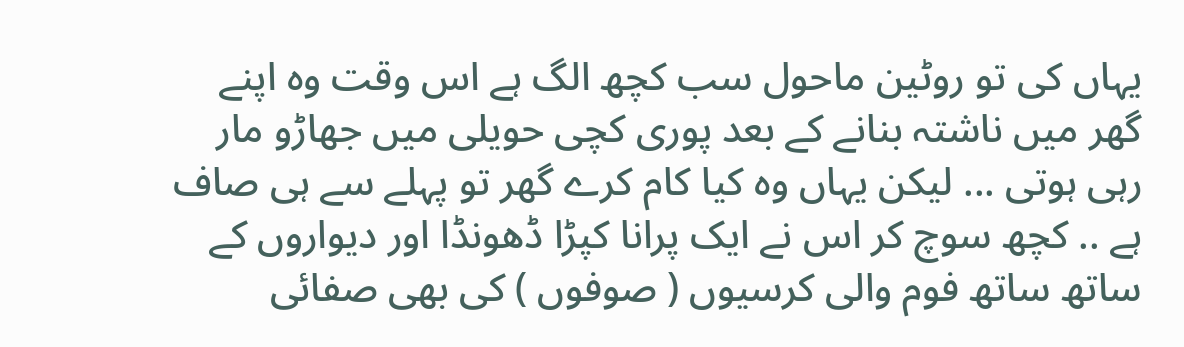یہاں کی تو روٹین ماحول سب کچھ الگ ہے اس وقت وہ اپنے گهر میں ناشتہ بنانے کے بعد پوری کچی حویلی میں جهاڑو مار رہی ہوتی ... لیکن یہاں وہ کیا کام کرے گهر تو پہلے سے ہی صاف ہے .. کچھ سوچ کر اس نے ایک پرانا کپڑا ڈهونڈا اور دیواروں کے ساتھ ساتھ فوم والی کرسیوں ( صوفوں ) کی بهی صفائی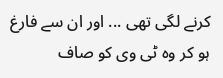کرنے لگی تهی ... اور ان سے فارغ ہو کر وہ ٹی وی کو صاف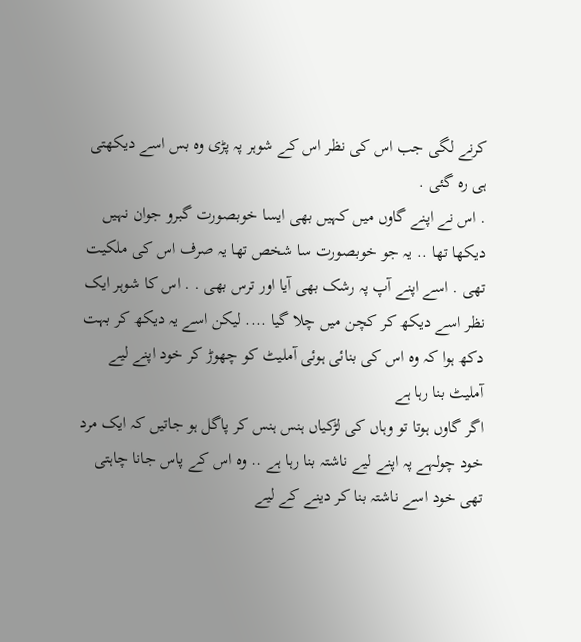کرنے لگی جب اس کی نظر اس کے شوہر پہ پڑی وہ بس اسے دیکهتی ہی رہ گئی .
. اس نے اپنے گاوں میں کہیں بھی ایسا خوبصورت گبرو جوان نہیں دیکها تها .. یہ جو خوبصورت سا شخص تها یہ صرف اس کی ملکیت تهی . اسے اپنے آپ پہ رشک بھی آیا اور ترس بھی . . اس کا شوہر ایک نظر اسے دیکھ کر کچن میں چلا گیا .... لیکن اسے یہ دیکھ کر بہت دکھ ہوا کہ وہ اس کی بنائی ہوئی آملیٹ کو چهوڑ کر خود اپنے لیے آملیٹ بنا رہا ہے
اگر گاوں ہوتا تو وہاں کی لڑکیاں ہنس ہنس کر پاگل ہو جاتیں کہ ایک مرد خود چولہے پہ اپنے لیے ناشتہ بنا رہا ہے .. وہ اس کے پاس جانا چاہتی تھی خود اسے ناشتہ بنا کر دینے کے لیے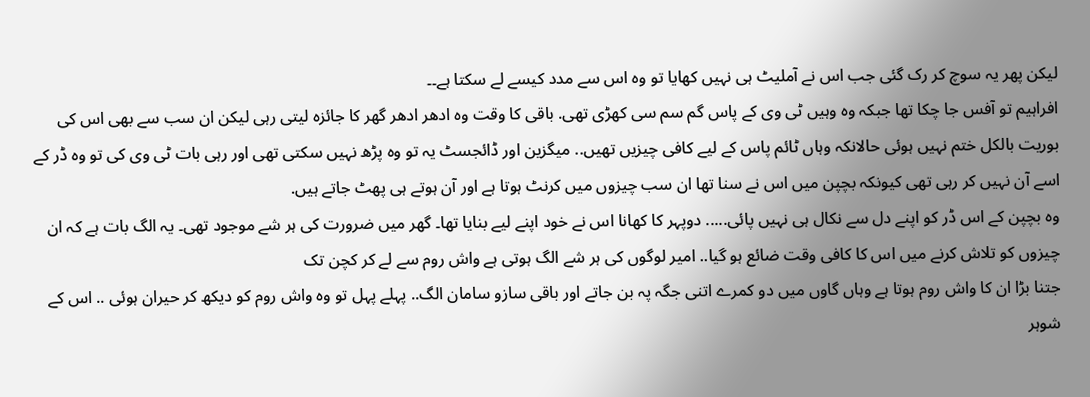لیکن پھر یہ سوچ کر رک گئی جب اس نے آملیٹ ہی نہیں کهایا تو وہ اس سے مدد کیسے لے سکتا ہے۔۔
افراہیم تو آفس جا چکا تها جبکہ وہ وہیں ٹی وی کے پاس گم سم سی کهڑی تهی. باقی کا وقت وہ ادهر ادهر گهر کا جائزہ لیتی رہی لیکن ان سب سے بهی اس کی بوریت بالکل ختم نہیں ہوئی حالانکہ وہاں ٹائم پاس کے لیے کافی چیزیں تهیں.. میگزین اور ڈائجسٹ یہ تو وہ پڑھ نہیں سکتی تهی اور رہی بات ٹی وی کی تو وہ ڈر کے اسے آن نہیں کر رہی تهی کیونکہ بچپن میں اس نے سنا تھا ان سب چیزوں میں کرنٹ ہوتا ہے اور آن ہوتے ہی پهٹ جاتے ہیں.
وہ بچپن کے اس ڈر کو اپنے دل سے نکال ہی نہیں پائی..... دوپہر کا کهانا اس نے خود اپنے لیے بنایا تھا۔ گهر میں ضرورت کی ہر شے موجود تهی۔ یہ الگ بات ہے کہ ان چیزوں کو تلاش کرنے میں اس کا کافی وقت ضائع ہو گیا.. امیر لوگوں کی ہر شے الگ ہوتی ہے واش روم سے لے کر کچن تک
جتنا بڑا ان کا واش روم ہوتا ہے وہاں گاوں میں دو کمرے اتنی جگہ پہ بن جاتے اور باقی سازو سامان الگ.. پہلے پہل تو وہ واش روم کو دیکھ کر حیران ہوئی .. اس کے شوہر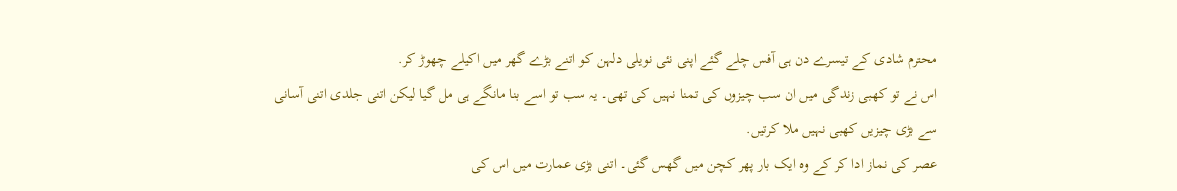محترم شادی کے تیسرے دن ہی آفس چلے گئے اپنی نئی نویلی دلہن کو اتنے بڑے گهر میں اکیلے چهوڑ کر.
اس نے تو کهبی زندگی میں ان سب چیزوں کی تمنا نہیں کی تهی۔ یہ سب تو اسے بنا مانگے ہی مل گیا لیکن اتنی جلدی اتنی آسانی سے بڑی چیزیں کهبی نہیں ملا کرتیں.
عصر کی نماز ادا کر کے وہ ایک بار پھر کچن میں گهس گئی۔ اتنی بڑی عمارت میں اس کی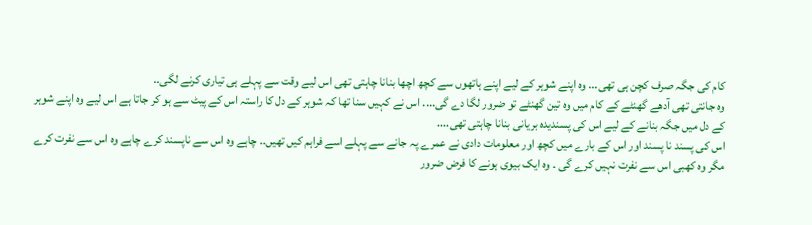کام کی جگہ صرف کچن ہی تهی... وہ اپنے شوہر کے لیے اپنے ہاتھوں سے کچھ اچها بنانا چاہتی تهی اس لیے وقت سے پہلے ہی تیاری کرنے لگی..
وہ جانتی تھی آدهے گهنٹے کے کام میں وہ تین گهنٹے تو ضرور لگا دے گی.... اس نے کہیں سنا تها کہ شوہر کے دل کا راستہ اس کے پیٹ سے ہو کر جاتا ہے اس لیے وہ اپنے شوہر کے دل میں جگہ بنانے کے لیے اس کی پسندیدہ بریانی بنانا چاہتی تهی....
اس کی پسند نا پسند اور اس کے بارے میں کچھ اور معلومات دادی نے عمرے پہ جانے سے پہلے اسے فراہم کیں تهیں.. چاہے وہ اس سے ناپسند کرے چاہے وہ اس سے نفرت کرے مگر وہ کهبی اس سے نفرت نہیں کرے گی ۔ وہ ایک بیوی ہونے کا فرض ضرور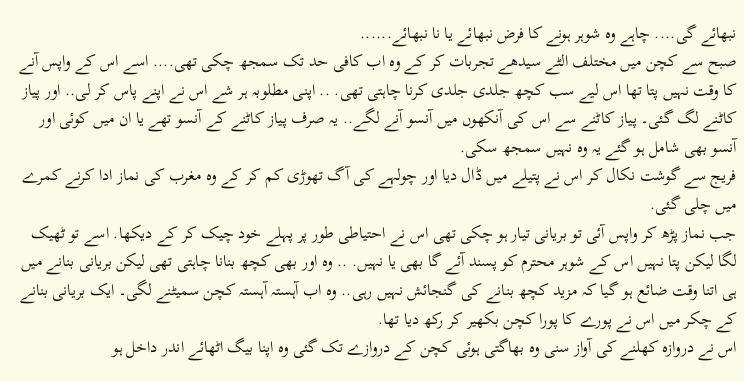نبهائے گی.... چاہے وہ شوہر ہونے کا فرض نبهائے یا نا نبهائے......
صبح سے کچن میں مختلف الٹے سیدھے تجربات کر کے وہ اب کافی حد تک سمجھ چکی تهی.... اسے اس کے واپس آنے کا وقت نہیں پتا تها اس لیے سب کچھ جلدی جلدی کرنا چاہتی تهی. .. اپنی مطلوبہ ہر شے اس نے اپنے پاس کر لی.. اور پیاز کاٹنے لگ گئی۔ پیاز کاٹنے سے اس کی آنکھوں میں آنسو آنے لگے.. یہ صرف پیاز کاٹنے کے آنسو تهے یا ان میں کوئی اور آنسو بھی شامل ہو گئے یہ وہ نہیں سمجھ سکی.
فریج سے گوشت نکال کر اس نے پتیلے میں ڈال دیا اور چولہے کی آگ تهوڑی کم کر کے وہ مغرب کی نماز ادا کرنے کمرے میں چلی گئی.
جب نماز پڑھ کر واپس آئی تو بریانی تیار ہو چکی تهی اس نے احتیاطی طور پر پہلے خود چیک کر کے دیکها. اسے تو ٹهیک لگا لیکن پتا نہیں اس کے شوہر محترم کو پسند آئے گا بهی یا نہیں. .. وہ اور بھی کچھ بنانا چاہتی تهی لیکن بریانی بنانے میں ہی اتنا وقت ضائع ہو گیا کہ مزید کچھ بنانے کی گنجائش نہیں رہی.. وہ اب آہستہ آہستہ کچن سمیٹنے لگی۔ ایک بریانی بنانے کے چکر میں اس نے پورے کا پورا کچن بکهیر کر رکھ دیا تها.
اس نے دروازہ کھلنے کی آواز سنی وہ بهاگتی ہوئی کچن کے دروازے تک گئی وہ اپنا بیگ اٹهائے اندر داخل ہو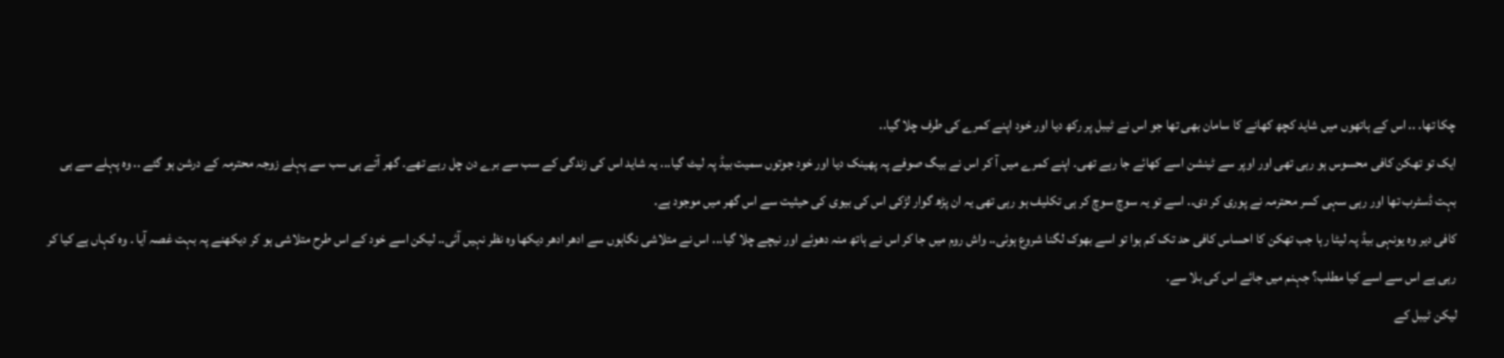چکا تها. .. اس کے ہاتھوں میں شاید کچھ کهانے کا سامان بھی تها جو اس نے ٹیبل پر رکھ دیا اور خود اپنے کمرے کی طرف چلا گیا..
ایک تو تهکن کافی محسوس ہو رہی تهی اور اوپر سے ٹینشن اسے کهائے جا رہے تھی۔ اپنے کمرے میں آ کر اس نے بیگ صوفے پہ پهینک دیا اور خود جوتوں سمیت بیڈ پہ لیٹ گیا... یہ شاید اس کی زندگی کے سب سے برے دن چل رہے تهے۔ گهر آتے ہی سب سے پہلے زوجہ محترمہ کے درشن ہو گئے .. وہ پہلے سے ہی بہت ڈسٹرب تها اور رہی سہی کسر محترمہ نے پوری کر دی.. اسے تو یہ سوچ سوچ کر ہی تکلیف ہو رہی تهی یہ ان پڑھ گوار لڑکی اس کی بیوی کی حیثیت سے اس گهر میں موجود ہے.
کافی دیر وہ یونہی بیڈ پہ لیٹا رہا جب تهکن کا احساس کافی حد تک کم ہوا تو اسے بهوک لگنا شروع ہوئی.. واش روم میں جا کر اس نے ہاتھ منہ دهوئے اور نیچے چلا گیا... اس نے متلاشی نگاہوں سے ادهر ادهر دیکها وہ نظر نہیں آئی.. لیکن اسے خود کے اس طرح متلاشی ہو کر دیکهنے پہ بہت غصہ آیا ۔ وہ کہاں ہے کیا کر رہی ہے اس سے اسے کیا مطلب؟ جہنم میں جائے اس کی بلا سے.
لیکن ٹیبل کے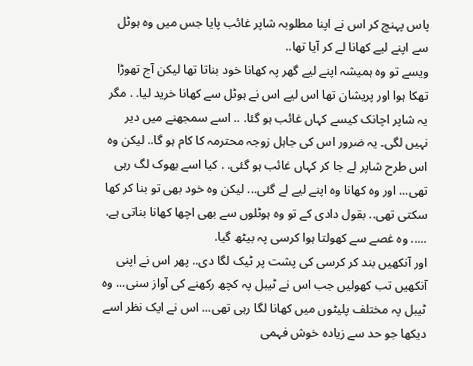پاس پہنچ کر اس نے اپنا مطلوبہ شاپر غائب پایا جس میں وہ ہوٹل سے اپنے لیے کهانا لے کر آیا تها..
ویسے تو وہ ہمیشہ اپنے لیے گهر پہ کهانا خود بناتا تھا لیکن آج تهوڑا تهکا ہوا اور پریشان تها اس لیے اس نے ہوٹل سے کهانا خرید لیا. . مگر یہ شاپر اچانک کیسے کہاں غائب ہو گئا. .. اسے سمجهنے میں دیر نہیں لگی۔ یہ ضرور اس کی جاہل زوجہ محترمہ کا کام ہو گا.. لیکن وہ اس طرح شاپر لے جا کر کہاں غائب ہو گئی. . کیا اسے بهوک لگ رہی تهی... اور وہ کهانا وہ اپنے لیے لے گئی... لیکن وہ خود بھی تو بنا کر کها سکتی تهی.. بقول دادی کے تو وہ ہوٹلوں سے بهی اچها کهانا بناتی ہے. ..... وہ غصے سے کهولتا ہوا کرسی پہ بیٹھ گیا.
اور آنکھیں بند کر کرسی کی پشت پر ٹیک لگا دی.. پھر اس نے اپنی آنکھیں تب کهولیں جب اس نے ٹیبل پہ کچھ رکهنے کی آواز سنی... وہ ٹیبل پہ مختلف پلیٹوں میں کهانا لگا رہی تهی... اس نے ایک نظر اسے دیکها جو حد سے زیادہ خوش فہمی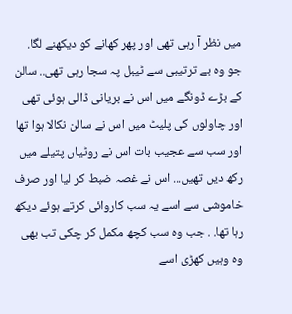میں نظر آ رہی تهی اور پھر کهانے کو دیکهنے لگا.
جو وہ بے ترتیبی سے ٹیبل پہ سجا رہی تهی.. سالن کے بڑے ڈونگے میں اس نے بریانی ڈالی ہوئی تهی اور چاولوں کی پلیٹ میں اس نے سالن نکالا ہوا تها اور سب سے عجیب بات اس نے روٹیاں پتیلے میں رکھ دیں تهیں... اس نے غصہ ضبط کر لیا اور صرف خاموشی سے اسے یہ سب کاروائی کرتے ہوئے دیکھ رہا تھا. . جب وہ سب کچھ مکمل کر چکی تب بھی وہ وہیں کهڑی اسے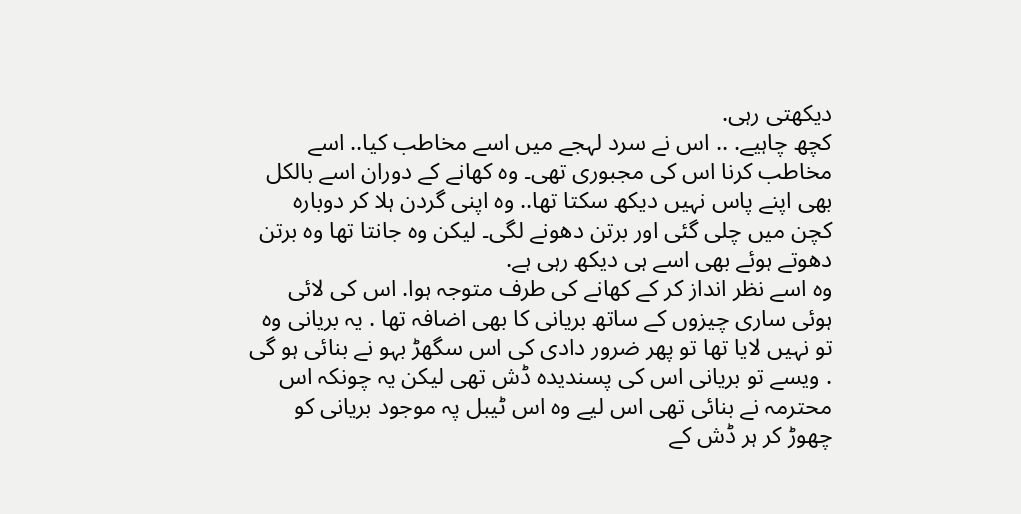دیکهتی رہی.
کچھ چاہیے. .. اس نے سرد لہجے میں اسے مخاطب کیا.. اسے مخاطب کرنا اس کی مجبوری تهی۔ وہ کهانے کے دوران اسے بالکل بھی اپنے پاس نہیں دیکھ سکتا تها.. وہ اپنی گردن ہلا کر دوبارہ کچن میں چلی گئی اور برتن دهونے لگی۔ لیکن وہ جانتا تها وہ برتن دهوتے ہوئے بھی اسے ہی دیکھ رہی ہے.
وہ اسے نظر انداز کر کے کهانے کی طرف متوجہ ہوا. اس کی لائی ہوئی ساری چیزوں کے ساتھ بریانی کا بھی اضافہ تها . یہ بریانی وہ تو نہیں لایا تها تو پھر ضرور دادی کی اس سگهڑ بہو نے بنائی ہو گی . ویسے تو بریانی اس کی پسندیدہ ڈش تهی لیکن یہ چونکہ اس محترمہ نے بنائی تھی اس لیے وہ اس ٹیبل پہ موجود بریانی کو چهوڑ کر ہر ڈش کے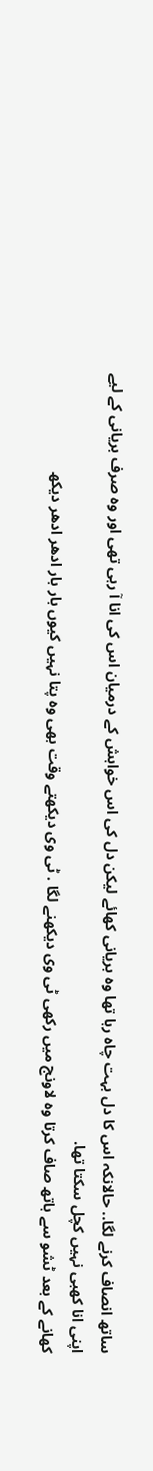ساتھ انصاف کرنے لگا.. حالانکہ اس کا دل بہت چاہ رہا تها وہ بریانی کهائے لیکن دل کی اس خواہش کے درمیان اس کی انا آ رہی تهی اور وہ صرف بریانی کے لیے اپنی انا کهبی نہیں کچل سکتا تها.
کهانے کے بعد ٹشو سے ہاتھ صاف کرتا وہ لاونج میں رکهی ٹی وی دیکهنے لگا . ٹی وی دیکهتے وقت بھی وہ پتا نہیں کیوں بار بار ادھر ادھر دیکھ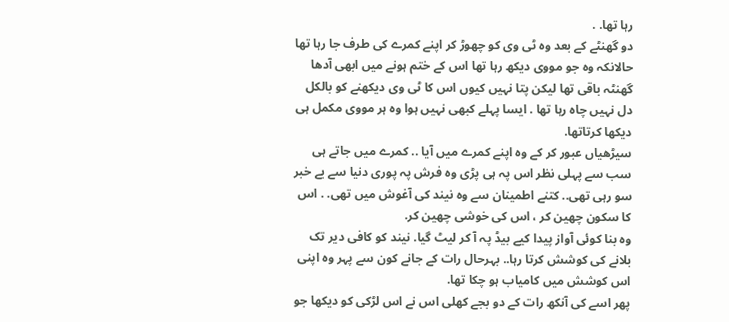رہا تھا. .
دو گهنٹے کے بعد وہ ٹی وی کو چهوڑ کر اپنے کمرے کی طرف جا رہا تها حالانکہ وہ جو مووی دیکھ رہا تھا اس کے ختم ہونے میں ابهی آدها گهنٹہ باقی تها لیکن پتا نہیں کیوں اس کا ٹی وی دیکهنے کو بالکل دل نہیں چاہ رہا تھا . ایسا پہلے کبھی نہیں ہوا وہ ہر مووی مکمل ہی دیکها کرتاتھا.
سیڑھیاں عبور کر کے وہ اپنے کمرے میں آیا .. کمرے میں جاتے ہی سب سے پہلی نظر اس پہ ہی پڑی وہ فرش پہ پوری دنیا سے بے خبر سو رہی تهی.. کتنے اطمینان سے وہ نیند کی آغوش میں تهی. . اس کا سکون چهین کر ، اس کی خوشی چهین کر.
وہ بنا کوئی آواز پیدا کیے بیڈ پہ آ کر لیٹ گیا. نیند کو کافی دیر تک بلانے کی کوشش کرتا رہا.. بہرحال رات کے جانے کون سے پہر وہ اپنی اس کوشش میں کامیاب ہو چکا تها.
پهر اسے کی آنکھ رات کے دو بجے کهلی اس نے اس لڑکی کو دیکها جو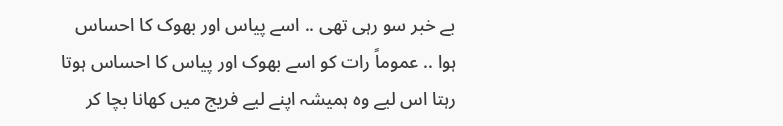بے خبر سو رہی تهی .. اسے پیاس اور بهوک کا احساس ہوا .. عموماً رات کو اسے بهوک اور پیاس کا احساس ہوتا رہتا اس لیے وہ ہمیشہ اپنے لیے فریج میں کهانا بچا کر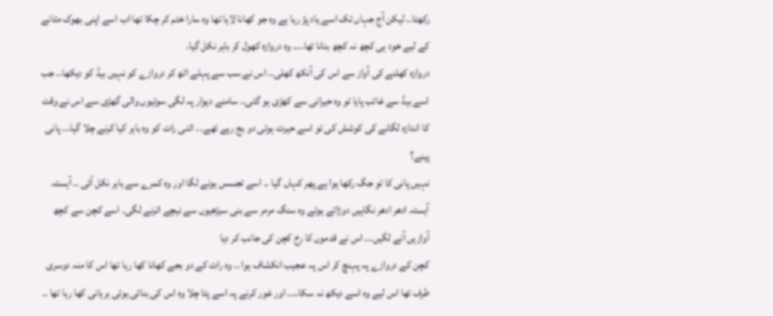رکهتا.. لیکن آج جہاں تک اسے یاد پڑ رہا ہے وہ جو کهانا لایا تها وہ سارا ختم کر چکا تها اب اسے اپنی بهوک مٹانے کے لیے خود ہی کچھ نہ کچھ بنانا تها.... وہ دروازہ کھول کر باہر نکل گیا.
دروازہ کھلنے کی آواز سے اس کی آنکھ کهلی.. اس نے سب سے پہلے اٹھ کر دروازے کو نہیں بیڈ کو دیکها.. جب اسے بیڈ سے غائب پایا تو وہ حیرانی سے کهڑی ہو گئی.. سامنے دیوار پہ لگی سوئیوں والی گهڑی سے اس نے وقت کا اندازہ لگانے کی کوشش کی تو اسے حیرت ہوئی دو بج رہے تهے. . اتنی رات کو وہ باہر کیا کرنے چلا گیا... پانی پینے؟
نہیں پانی کا تو جگ رکها ہوا ہے پهر کہاں گیا .. اسے تجسس ہونے لگا اور وہ کمرے سے باہر نکل آئی .. آہستہ آہستہ ادهر ادهر نگاہیں دوڑاتے ہوئے وہ سنگ مرمر سے بنی سیڑھیوں سے نیچے اترنے لگی۔ اسے کچن سے کچھ آوازیں آنے لگیں... اس نے قدموں کا رخ کچن کی جانب کر دیا
کچن کے دروازے پہ پہنچ کر اس پہ عجیب انکشاف ہوا .. وہ رات کے دو بجے کهانا کها رہا تها اس کا منہ دوسری طرف تها اس لیے وہ اسے دیکھ نہ سکا.... اور غور کرنے پہ اسے پتا چلا وہ اس کی بنائی ہوئی بریانی کها رہا تها ..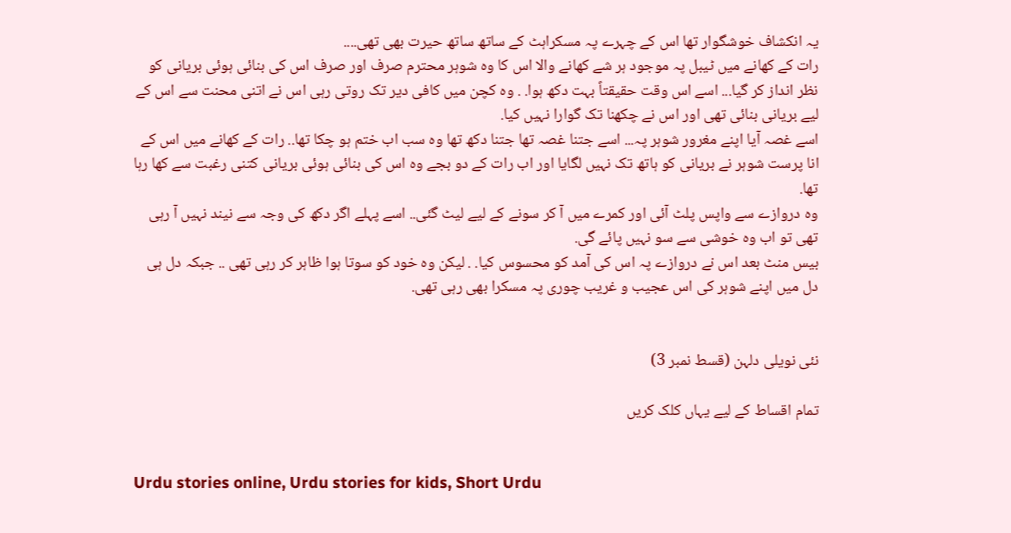یہ انکشاف خوشگوار تها اس کے چہرے پہ مسکراہٹ کے ساتھ ساتھ حیرت بهی تهی....
رات کے کهانے میں ٹیبل پہ موجود ہر شے کهانے والا اس کا وہ شوہر محترم صرف اور صرف اس کی بنائی ہوئی بریانی کو نظر انداز کر گیا... اسے اس وقت حقیقتاً بہت دکھ ہوا. . وہ کچن میں کافی دیر تک روتی رہی اس نے اتنی محنت سے اس کے لیے بریانی بنائی تهی اور اس نے چکهنا تک گوارا نہیں کیا.
اسے غصہ آیا اپنے مغرور شوہر پہ... اسے جتنا غصہ تها جتنا دکھ تها وہ سب اب ختم ہو چکا تها.. رات کے کهانے میں اس کے انا پرست شوہر نے بریانی کو ہاتھ تک نہیں لگایا اور اب رات کے دو بجے وہ اس کی بنائی ہوئی بریانی کتنی رغبت سے کها رہا تها.
وہ دروازے سے واپس پلٹ آئی اور کمرے میں آ کر سونے کے لیے لیٹ گئی.. اسے پہلے اگر دکھ کی وجہ سے نیند نہیں آ رہی تهی تو اب وہ خوشی سے سو نہیں پائے گی.
بیس منٹ بعد اس نے دروازے پہ اس کی آمد کو محسوس کیا. . لیکن وہ خود کو سوتا ہوا ظاہر کر رہی تهی .. جبکہ دل ہی دل میں اپنے شوہر کی اس عجیب و غریب چوری پہ مسکرا بھی رہی تھی.


نئی نویلی دلہن (قسط نمبر 3)

تمام اقساط کے لیے یہاں کلک کریں


Urdu stories online, Urdu stories for kids, Short Urdu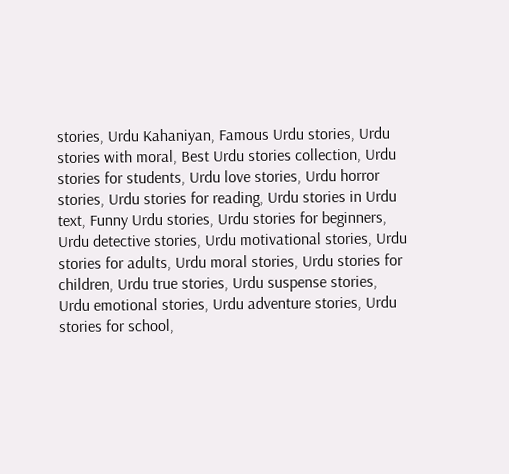stories, Urdu Kahaniyan, Famous Urdu stories, Urdu stories with moral, Best Urdu stories collection, Urdu stories for students, Urdu love stories, Urdu horror stories, Urdu stories for reading, Urdu stories in Urdu text, Funny Urdu stories, Urdu stories for beginners, Urdu detective stories, Urdu motivational stories, Urdu stories for adults, Urdu moral stories, Urdu stories for children, Urdu true stories, Urdu suspense stories, Urdu emotional stories, Urdu adventure stories, Urdu stories for school,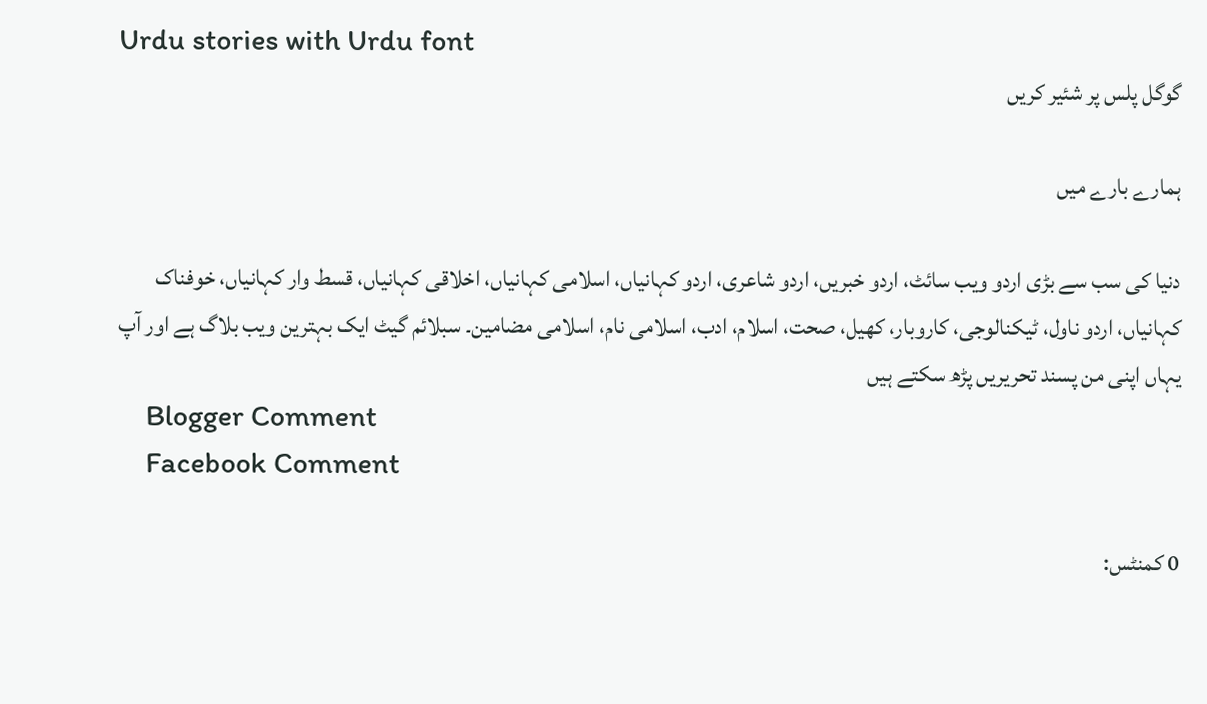Urdu stories with Urdu font
گوگل پلس پر شئیر کریں

ہمارے بارے میں

دنیا کی سب سے بڑی اردو ویب سائٹ، اردو خبریں، اردو شاعری، اردو کہانیاں، اسلامی کہانیاں، اخلاقی کہانیاں، قسط وار کہانیاں، خوفناک کہانیاں، اردو ناول، ٹیکنالوجی، کاروبار، کھیل، صحت، اسلام، ادب، اسلامی نام، اسلامی مضامین۔ سبلائم گیٹ ایک بہترین ویب بلاگ ہے اور آپ یہاں اپنی من پسند تحریریں پڑھ سکتے ہیں
    Blogger Comment
    Facebook Comment

0 کمنٹس: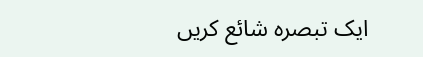ایک تبصرہ شائع کریں